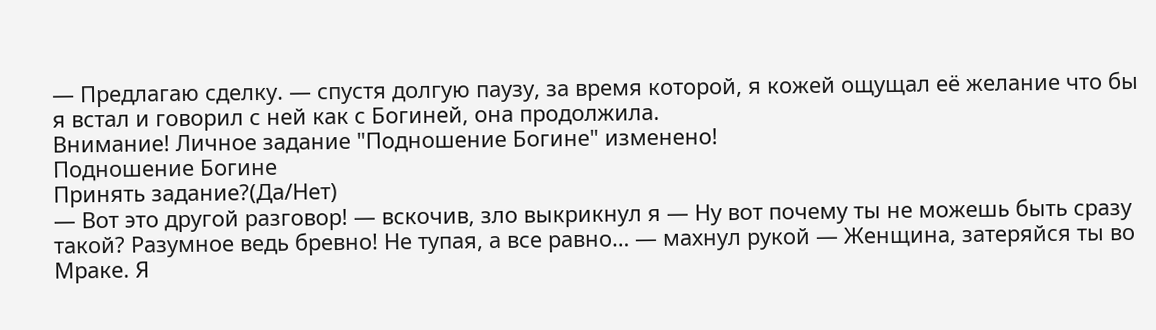— Предлагаю сделку. — спустя долгую паузу, за время которой, я кожей ощущал её желание что бы я встал и говорил с ней как с Богиней, она продолжила.
Внимание! Личное задание "Подношение Богине" изменено!
Подношение Богине
Принять задание?(Да/Нет)
— Вот это другой разговор! — вскочив, зло выкрикнул я — Ну вот почему ты не можешь быть сразу такой? Разумное ведь бревно! Не тупая, а все равно… — махнул рукой — Женщина, затеряйся ты во Мраке. Я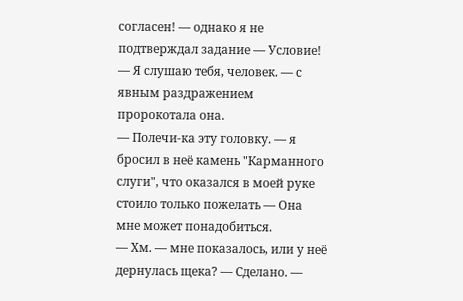согласен! — однако я не подтверждал задание — Условие!
— Я слушаю тебя, человек. — с явным раздражением пророкотала она.
— Полечи-ка эту головку. — я бросил в неё камень "Карманного слуги", что оказался в моей руке стоило только пожелать — Она мне может понадобиться.
— Хм. — мне показалось, или у неё дернулась щека? — Сделано. —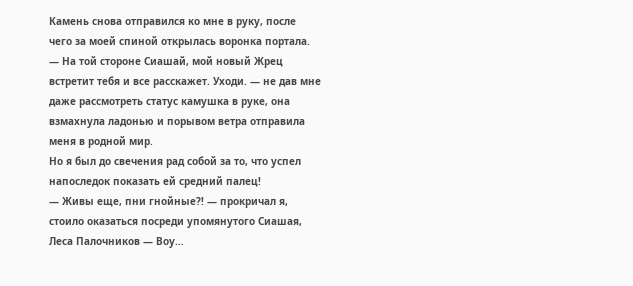Камень снова отправился ко мне в руку, после чего за моей спиной открылась воронка портала. — На той стороне Сиашай, мой новый Жрец встретит тебя и все расскажет. Уходи. — не дав мне даже рассмотреть статус камушка в руке, она взмахнула ладонью и порывом ветра отправила меня в родной мир.
Но я был до свечения рад собой за то, что успел напоследок показать ей средний палец!
— Живы еще, пни гнойные?! — прокричал я, стоило оказаться посреди упомянутого Сиашая, Леса Палочников — Воу…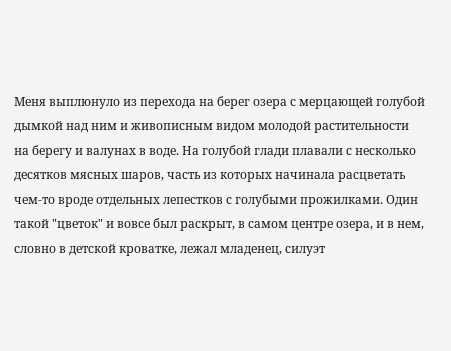Меня выплюнуло из перехода на берег озера с мерцающей голубой дымкой над ним и живописным видом молодой растительности на берегу и валунах в воде. На голубой глади плавали с несколько десятков мясных шаров, часть из которых начинала расцветать чем-то вроде отдельных лепестков с голубыми прожилками. Один такой "цветок" и вовсе был раскрыт, в самом центре озера, и в нем, словно в детской кроватке, лежал младенец, силуэт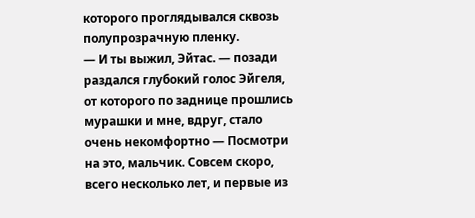которого проглядывался сквозь полупрозрачную пленку.
— И ты выжил, Эйтас. — позади раздался глубокий голос Эйгеля, от которого по заднице прошлись мурашки и мне, вдруг, стало очень некомфортно — Посмотри на это, мальчик. Совсем скоро, всего несколько лет, и первые из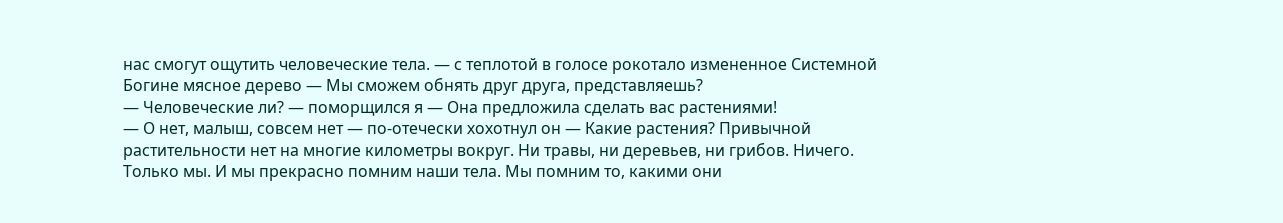нас смогут ощутить человеческие тела. — с теплотой в голосе рокотало измененное Системной Богине мясное дерево — Мы сможем обнять друг друга, представляешь?
— Человеческие ли? — поморщился я — Она предложила сделать вас растениями!
— О нет, малыш, совсем нет — по-отечески хохотнул он — Какие растения? Привычной растительности нет на многие километры вокруг. Ни травы, ни деревьев, ни грибов. Ничего. Только мы. И мы прекрасно помним наши тела. Мы помним то, какими они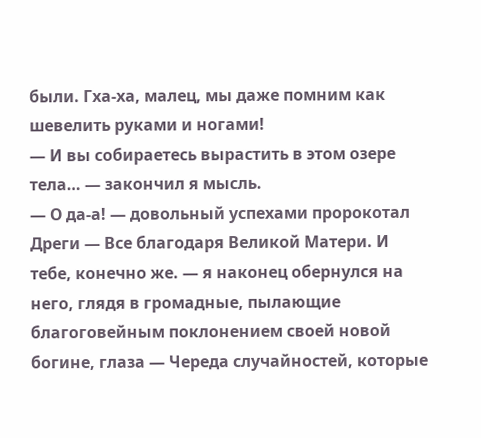были. Гха-ха, малец, мы даже помним как шевелить руками и ногами!
— И вы собираетесь вырастить в этом озере тела… — закончил я мысль.
— О да-а! — довольный успехами пророкотал Дреги — Все благодаря Великой Матери. И тебе, конечно же. — я наконец обернулся на него, глядя в громадные, пылающие благоговейным поклонением своей новой богине, глаза — Череда случайностей, которые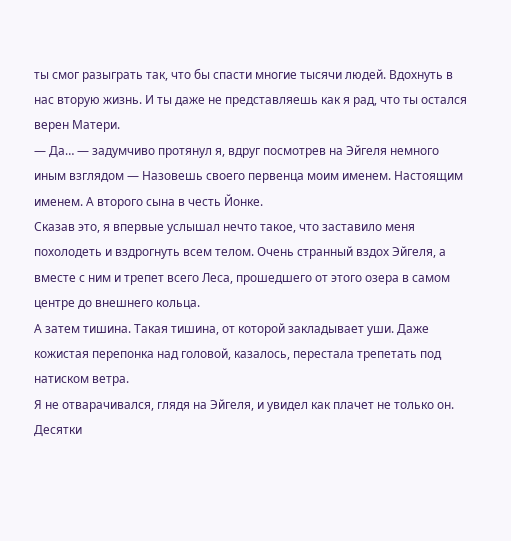ты смог разыграть так, что бы спасти многие тысячи людей. Вдохнуть в нас вторую жизнь. И ты даже не представляешь как я рад, что ты остался верен Матери.
— Да… — задумчиво протянул я, вдруг посмотрев на Эйгеля немного иным взглядом — Назовешь своего первенца моим именем. Настоящим именем. А второго сына в честь Йонке.
Сказав это, я впервые услышал нечто такое, что заставило меня похолодеть и вздрогнуть всем телом. Очень странный вздох Эйгеля, а вместе с ним и трепет всего Леса, прошедшего от этого озера в самом центре до внешнего кольца.
А затем тишина. Такая тишина, от которой закладывает уши. Даже кожистая перепонка над головой, казалось, перестала трепетать под натиском ветра.
Я не отварачивался, глядя на Эйгеля, и увидел как плачет не только он. Десятки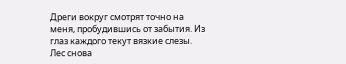Дреги вокруг смотрят точно на меня, пробудившись от забытия. Из глаз каждого текут вязкие слезы. Лес снова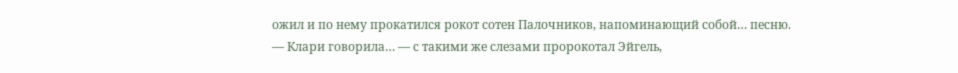ожил и по нему прокатился рокот сотен Палочников, напоминающий собой… песню.
— Клари говорила… — с такими же слезами пророкотал Эйгель,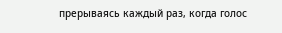прерываясь каждый раз, когда голос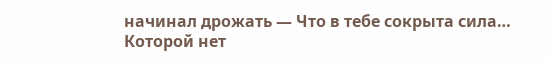начинал дрожать — Что в тебе сокрыта сила… Которой нет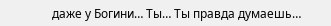даже у Богини… Ты… Ты правда думаешь…